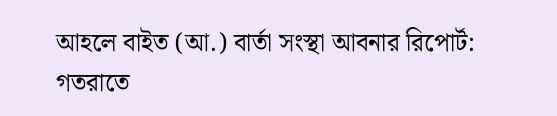আহলে বাইত (আ.) বার্তা সংস্থা আবনার রিপোর্ট: গতরাতে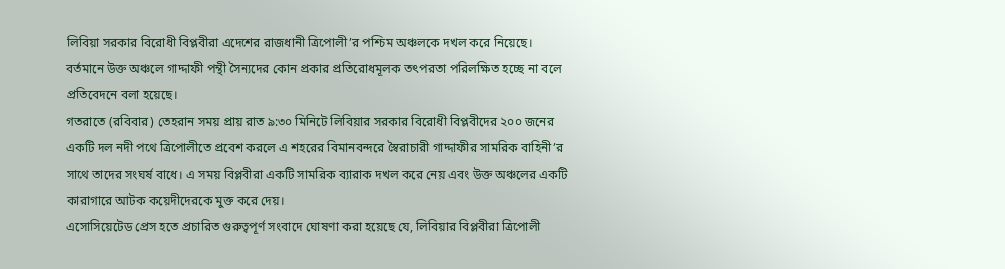লিবিয়া সরকার বিরোধী বিপ্লবীরা এদেশের রাজধানী ত্রিপোলী’র পশ্চিম অঞ্চলকে দখল করে নিয়েছে। বর্তমানে উক্ত অঞ্চলে গাদ্দাফী পন্থী সৈন্যদের কোন প্রকার প্রতিরোধমূলক তৎপরতা পরিলক্ষিত হচ্ছে না বলে প্রতিবেদনে বলা হয়েছে।
গতরাতে (রবিবার) তেহরান সময় প্রায় রাত ৯:৩০ মিনিটে লিবিয়ার সরকার বিরোধী বিপ্লবীদের ২০০ জনের একটি দল নদী পথে ত্রিপোলীতে প্রবেশ করলে এ শহরের বিমানবন্দরে স্বৈরাচারী গাদ্দাফীর সামরিক বাহিনী’র সাথে তাদের সংঘর্ষ বাধে। এ সময় বিপ্লবীরা একটি সামরিক ব্যারাক দখল করে নেয় এবং উক্ত অঞ্চলের একটি কারাগারে আটক কয়েদীদেরকে মুক্ত করে দেয়।
এসোসিয়েটেড প্রেস হতে প্রচারিত গুরুত্বপূর্ণ সংবাদে ঘোষণা করা হয়েছে যে, লিবিয়ার বিপ্লবীরা ত্রিপোলী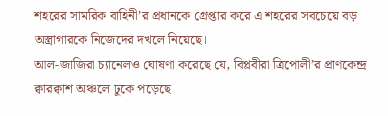শহরের সামরিক বাহিনী’র প্রধানকে গ্রেপ্তার করে এ শহরের সবচেয়ে বড় অস্ত্রাগারকে নিজেদের দখলে নিয়েছে।
আল-জাজিরা চ্যানেলও ঘোষণা করেছে যে, বিপ্লবীরা ত্রিপোলী’র প্রাণকেন্দ্র ক্বারক্বাশ অঞ্চলে ঢুকে পড়েছে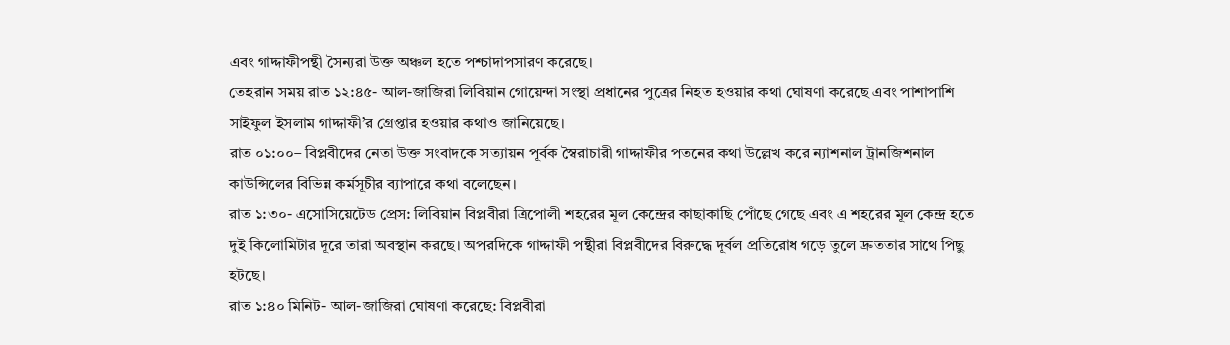এবং গাদ্দাফীপন্থী সৈন্যরা উক্ত অঞ্চল হতে পশ্চাদাপসারণ করেছে।
তেহরান সময় রাত ১২:৪৫- আল-জাজিরা লিবিয়ান গোয়েন্দা সংস্থা প্রধানের পুত্রের নিহত হওয়ার কথা ঘোষণা করেছে এবং পাশাপাশি সাইফুল ইসলাম গাদ্দাফী’র গ্রেপ্তার হওয়ার কথাও জানিয়েছে।
রাত ০১:০০– বিপ্লবীদের নেতা উক্ত সংবাদকে সত্যায়ন পূর্বক স্বৈরাচারী গাদ্দাফীর পতনের কথা উল্লেখ করে ন্যাশনাল ট্রানজিশনাল কাউন্সিলের বিভিন্ন কর্মসূচীর ব্যাপারে কথা বলেছেন।
রাত ১:৩০- এসোসিয়েটেড প্রেস: লিবিয়ান বিপ্লবীরা ত্রিপোলী শহরের মূল কেন্দ্রের কাছাকাছি পোঁছে গেছে এবং এ শহরের মূল কেন্দ্র হতে দুই কিলোমিটার দূরে তারা অবস্থান করছে। অপরদিকে গাদ্দাফী পন্থীরা বিপ্লবীদের বিরুদ্ধে দূর্বল প্রতিরোধ গড়ে তুলে দ্রুততার সাথে পিছু হটছে।
রাত ১:৪০ মিনিট- আল-জাজিরা ঘোষণা করেছে: বিপ্লবীরা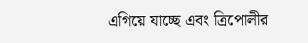এগিয়ে যাচ্ছে এবং ত্রিপোলীর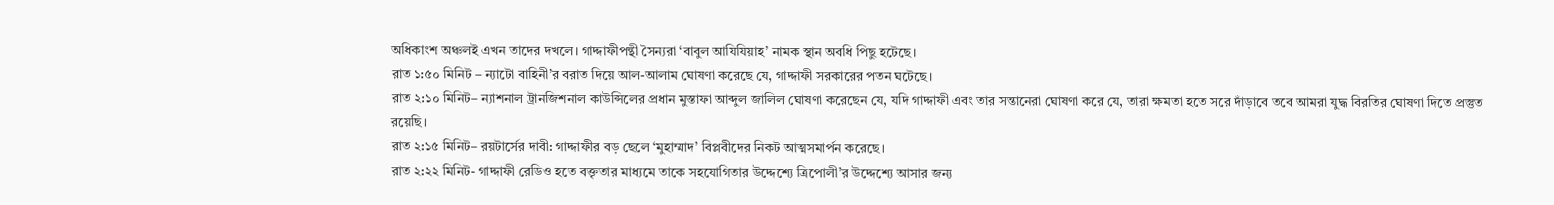অধিকাংশ অঞ্চলই এখন তাদের দখলে। গাদ্দাফীপন্থী সৈন্যরা ‘বাবুল আযিযিয়াহ’ নামক স্থান অবধি পিছু হটেছে।
রাত ১:৫০ মিনিট – ন্যাটো বাহিনী’র বরাত দিয়ে আল-আলাম ঘোষণা করেছে যে, গাদ্দাফী সরকারের পতন ঘটেছে।
রাত ২:১০ মিনিট– ন্যাশনাল ট্রানজিশনাল কাউন্সিলের প্রধান মুস্তাফা আব্দুল জালিল ঘোষণা করেছেন যে, যদি গাদ্দাফী এবং তার সন্তানেরা ঘোষণা করে যে, তারা ক্ষমতা হতে সরে দাঁড়াবে তবে আমরা যুদ্ধ বিরতির ঘোষণা দিতে প্রস্তুত রয়েছি।
রাত ২:১৫ মিনিট– রয়টার্সের দাবী: গাদ্দাফীর বড় ছেলে ‘মুহাম্মাদ’ বিপ্লবীদের নিকট আত্মসমার্পন করেছে।
রাত ২:২২ মিনিট- গাদ্দাফী রেডিও হতে বক্তৃতার মাধ্যমে তাকে সহযোগিতার উদ্দেশ্যে ত্রিপোলী’র উদ্দেশ্যে আসার জন্য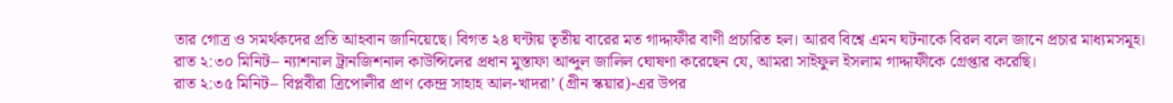তার গোত্র ও সমর্থকদের প্রতি আহবান জানিয়েছে। বিগত ২৪ ঘন্টায় তৃতীয় বারের মত গাদ্দাফীর বাণী প্রচারিত হল। আরব বিশ্বে এমন ঘটনাকে বিরল বলে জানে প্রচার মাধ্যমসমূহ।
রাত ২:৩০ মিনিট– ন্যাশনাল ট্রানজিশনাল কাউন্সিলের প্রধান মুস্তাফা আব্দুল জালিল ঘোষণা করেছেন যে, আমরা সাইফুল ইসলাম গাদ্দাফীকে গ্রেপ্তার করেছি।
রাত ২:৩৫ মিনিট– বিপ্লবীরা ত্রিপোলীর প্রাণ কেন্দ্র সাহাহ আল-খাদরা’ (গ্রীন স্কয়ার)-এর উপর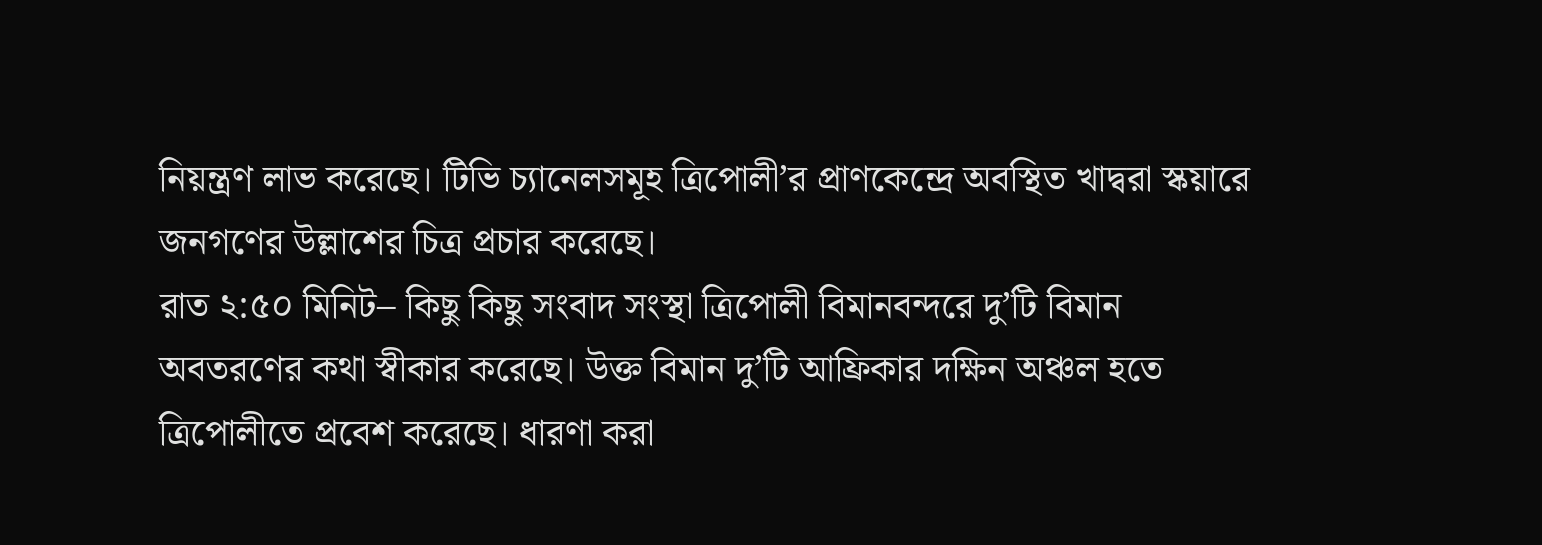নিয়ন্ত্রণ লাভ করেছে। টিভি চ্যানেলসমূহ ত্রিপোলী’র প্রাণকেন্দ্রে অবস্থিত খাদ্বরা স্কয়ারে জনগণের উল্লাশের চিত্র প্রচার করেছে।
রাত ২:৫০ মিনিট– কিছু কিছু সংবাদ সংস্থা ত্রিপোলী বিমানবন্দরে দু’টি বিমান অবতরণের কথা স্বীকার করেছে। উক্ত বিমান দু’টি আফ্রিকার দক্ষিন অঞ্চল হতে ত্রিপোলীতে প্রবেশ করেছে। ধারণা করা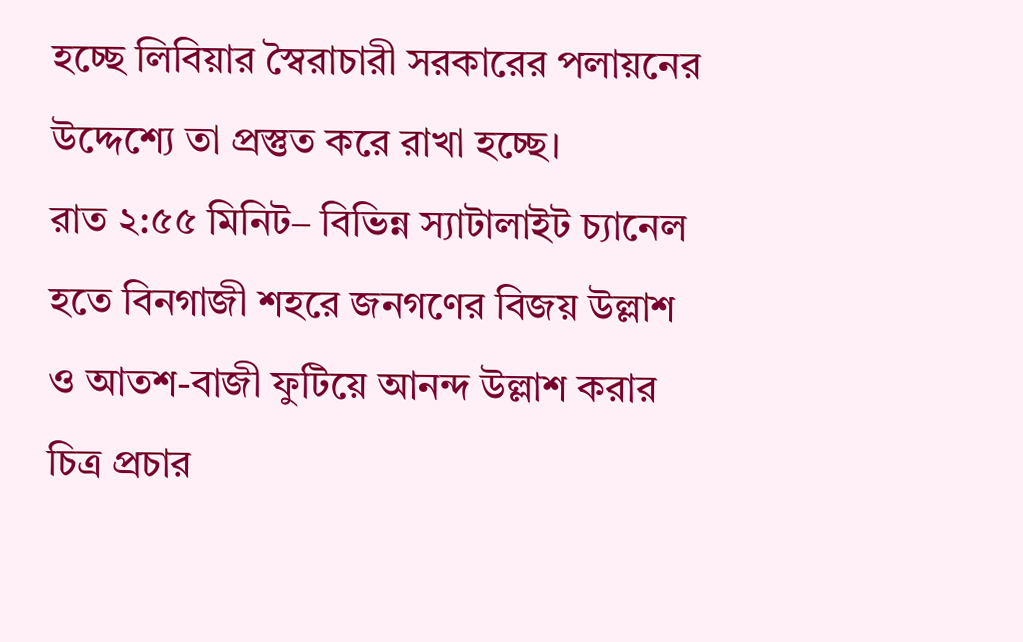হচ্ছে লিবিয়ার স্বৈরাচারী সরকারের পলায়নের উদ্দেশ্যে তা প্রস্তুত করে রাখা হচ্ছে।
রাত ২:৫৫ মিনিট– বিভিন্ন স্যাটালাইট চ্যানেল হতে বিনগাজী শহরে জনগণের বিজয় উল্লাশ ও আতশ-বাজী ফুটিয়ে আনন্দ উল্লাশ করার চিত্র প্রচার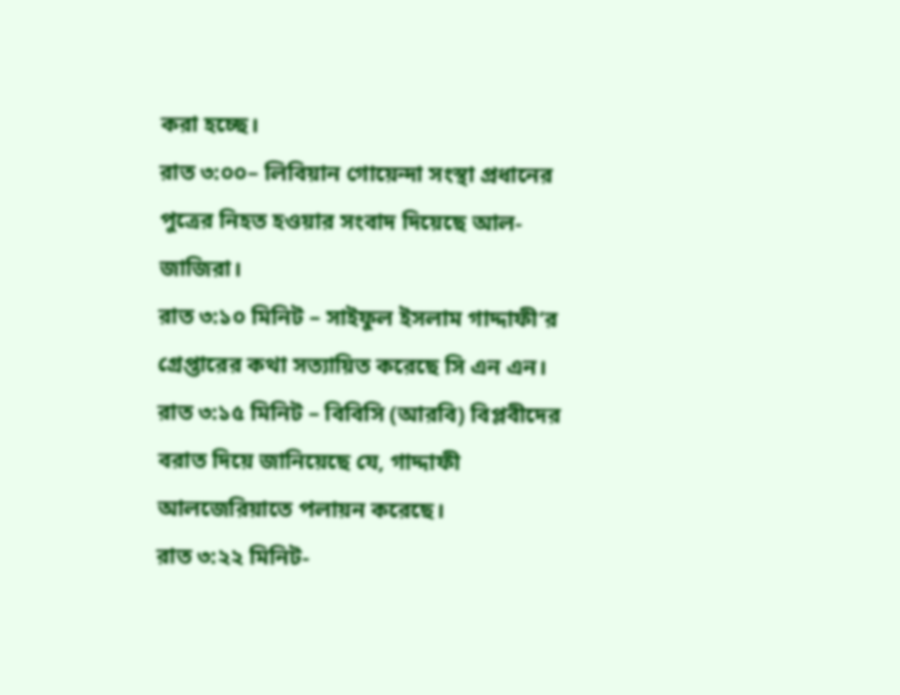করা হচ্ছে।
রাত ৩:০০– লিবিয়ান গোয়েন্দা সংস্থা প্রধানের পুত্রের নিহত হওয়ার সংবাদ দিয়েছে আল-জাজিরা।
রাত ৩:১০ মিনিট – সাইফুল ইসলাম গাদ্দাফী’র গ্রেপ্তারের কথা সত্যায়িত করেছে সি এন এন।
রাত ৩:১৫ মিনিট – বিবিসি (আরবি) বিপ্লবীদের বরাত দিয়ে জানিয়েছে যে, গাদ্দাফী আলজেরিয়াতে পলায়ন করেছে।
রাত ৩:২২ মিনিট-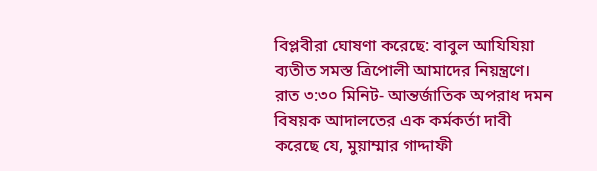বিপ্লবীরা ঘোষণা করেছে: বাবুল আযিযিয়া ব্যতীত সমস্ত ত্রিপোলী আমাদের নিয়ন্ত্রণে।
রাত ৩:৩০ মিনিট- আন্তর্জাতিক অপরাধ দমন বিষয়ক আদালতের এক কর্মকর্তা দাবী করেছে যে, মুয়াম্মার গাদ্দাফী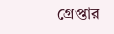গ্রেপ্তার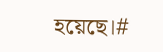হয়েছে।#